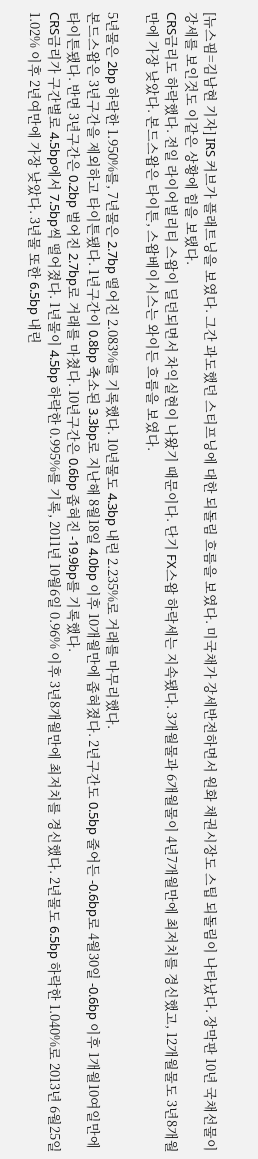[뉴스핌=김남현 기자] IRS 커브가 플래트닝을 보였다. 그간 과도했던 스티프닝에 대한 되돌림 흐름을 보였다. 미국채가 강세반전하면서 원화 채권시장도 스팁 되돌림이 나타났다. 장막판 10년 국채선물이 강세를 보인것도 이같은 상황에 힘을 보탰다.
CRS금리도 하락했다. 전일 라이어빌리티 스왑이 딜던되면서 차익실현이 나왔기 때문이다. 단기 FX스왑 하락세는 지속됐다. 3개월물과 6개월물이 4년7개월만에 최저치를 경신했고, 12개월물도 3년8개월만에 가장 낮았다. 본드스왑은 타이튼, 스왑베이시스는 와이든 흐름을 보였다.

5년물은 2bp 하락한 1.950%를, 7년물은 2.7bp 떨어진 2.083%를 기록했다. 10년물도 4.3bp 내린 2.235%로 거래를 마무리했다.
본드스왑은 3년구간을 제외하고 타이튼됐다. 1년구간이 0.8bp 축소된 3.3bp로 지난해 8월18일 4.0bp 이후 10개월만에 좁혀졌다. 2년구간도 0.5bp 줄어든 -0.6bp로 4월30일 -0.6bp 이후 1개월10여일만에 타이튼됐다. 반면 3년구간은 0.2bp 벌어진 2.7bp로 거래를 마쳤다. 10년구간은 0.6bp 좁혀진 -19.9bp를 기록했다.
CRS금리가 구간별로 4.5bp에서 7.5bp씩 떨어졌다. 1년물이 4.5bp 하락한 0.995%를 기록, 2011년 10월6일 0.96% 이후 3년8개월만에 최저치를 경신했다. 2년물도 6.5bp 하락한 1.040%로 2013년 6월25일 1.02% 이후 2년여만에 가장 낮았다. 3년물 또한 6.5bp 내린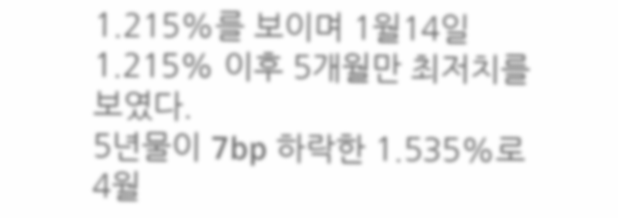1.215%를 보이며 1월14일 1.215% 이후 5개월만 최저치를 보였다.
5년물이 7bp 하락한 1.535%로 4월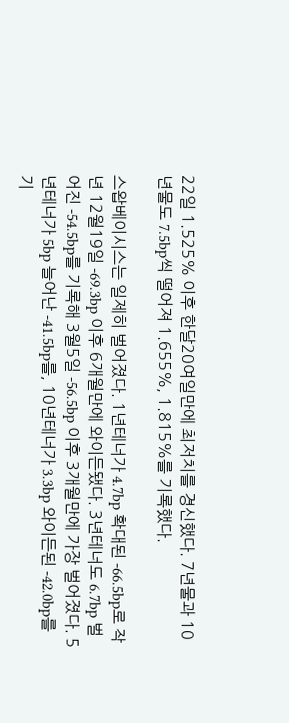22일 1.525% 이후 한달20여일만에 최저치를 경신했다. 7년물과 10년물도 7.5bp씩 떨어져 1.655%, 1.815%를 기록했다.

스왑베이시스는 일제히 벌어졌다. 1년테너가 4.7bp 확대된 -66.5bp로 작년 12월19일 -69.3bp 이후 6개월만에 와이든됐다. 3년테너도 6.7bp 벌어진 -54.5bp를 기록해 3월5일 -56.5bp 이후 3개월만에 가장 벌어졌다. 5년테너가 5bp 늘어난 -41.5bp를, 10년테너가 3.3bp 와이든된 -42.0bp를 기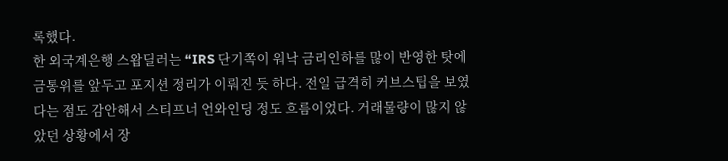록했다.
한 외국계은행 스왑딜러는 “IRS 단기쪽이 워낙 금리인하를 많이 반영한 탓에 금통위를 앞두고 포지션 정리가 이뤄진 듯 하다. 전일 급격히 커브스팁을 보였다는 점도 감안해서 스티프너 언와인딩 정도 흐름이었다. 거래물량이 많지 않았던 상황에서 장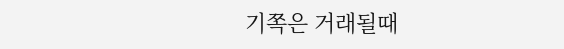기쪽은 거래될때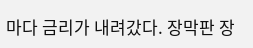마다 금리가 내려갔다. 장막판 장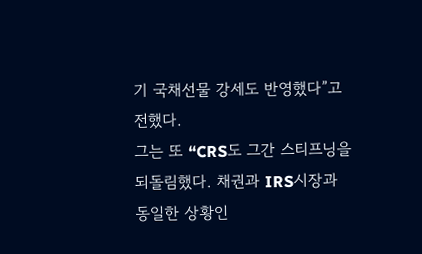기 국채선물 강세도 반영했다”고 전했다.
그는 또 “CRS도 그간 스티프닝을 되돌림했다. 채권과 IRS시장과 동일한 상황인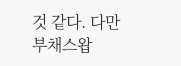것 같다. 다만 부채스왑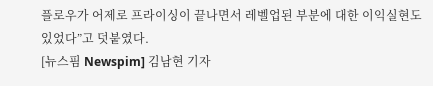플로우가 어제로 프라이싱이 끝나면서 레벨업된 부분에 대한 이익실현도 있었다”고 덧붙였다.
[뉴스핌 Newspim] 김남현 기자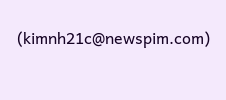(kimnh21c@newspim.com)